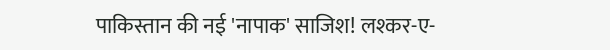पाकिस्तान की नई 'नापाक' साजिश! लश्कर-ए-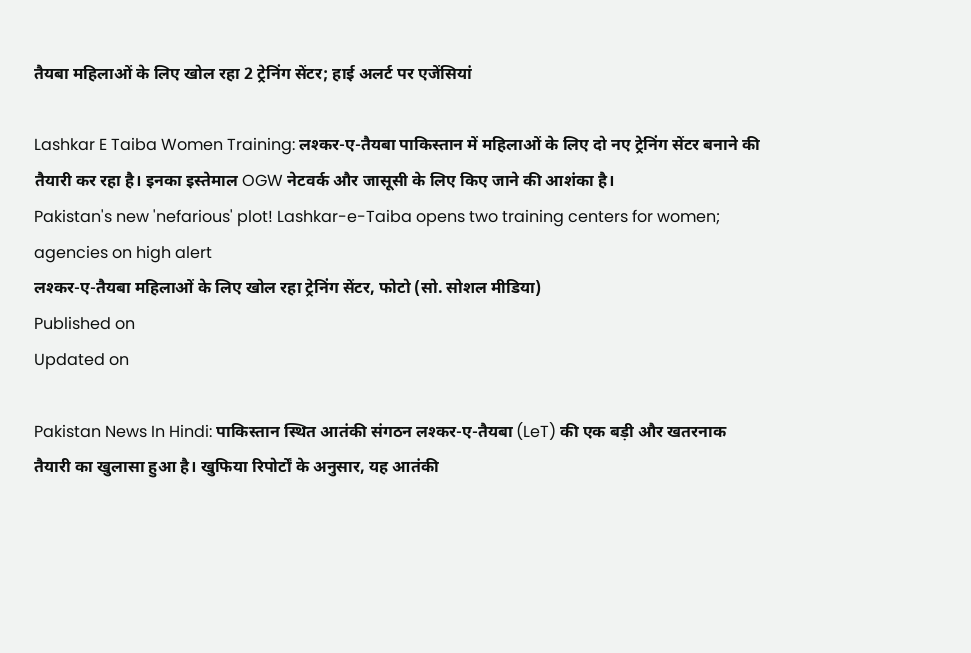तैयबा महिलाओं के लिए खोल रहा 2 ट्रेनिंग सेंटर; हाई अलर्ट पर एजेंसियां

Lashkar E Taiba Women Training: लश्कर-ए-तैयबा पाकिस्तान में महिलाओं के लिए दो नए ट्रेनिंग सेंटर बनाने की तैयारी कर रहा है। इनका इस्तेमाल OGW नेटवर्क और जासूसी के लिए किए जाने की आशंका है।
Pakistan's new 'nefarious' plot! Lashkar-e-Taiba opens two training centers for women; agencies on high alert
लश्कर-ए-तैयबा महिलाओं के लिए खोल रहा ट्रेनिंग सेंटर, फोटो (सो. सोशल मीडिया)
Published on
Updated on

Pakistan News In Hindi: पाकिस्तान स्थित आतंकी संगठन लश्कर-ए-तैयबा (LeT) की एक बड़ी और खतरनाक तैयारी का खुलासा हुआ है। खुफिया रिपोर्टों के अनुसार, यह आतंकी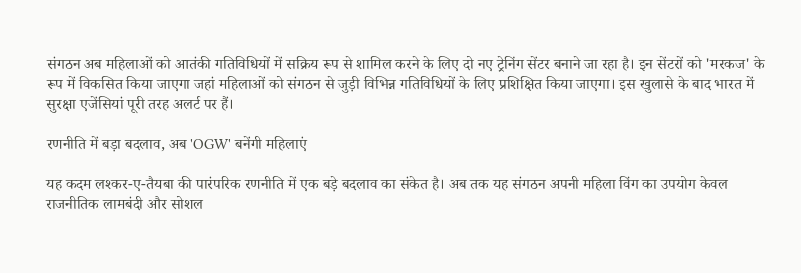संगठन अब महिलाओं को आतंकी गतिविधियों में सक्रिय रूप से शामिल करने के लिए दो नए ट्रेनिंग सेंटर बनाने जा रहा है। इन सेंटरों को 'मरकज' के रूप में विकसित किया जाएगा जहां महिलाओं को संगठन से जुड़ी विभिन्न गतिविधियों के लिए प्रशिक्षित किया जाएगा। इस खुलासे के बाद भारत में सुरक्षा एजेंसियां पूरी तरह अलर्ट पर हैं।

रणनीति में बड़ा बदलाव, अब 'OGW' बनेंगी महिलाएं

यह कदम लश्कर-ए-तैयबा की पारंपरिक रणनीति में एक बड़े बदलाव का संकेत है। अब तक यह संगठन अपनी महिला विंग का उपयोग केवल राजनीतिक लामबंदी और सोशल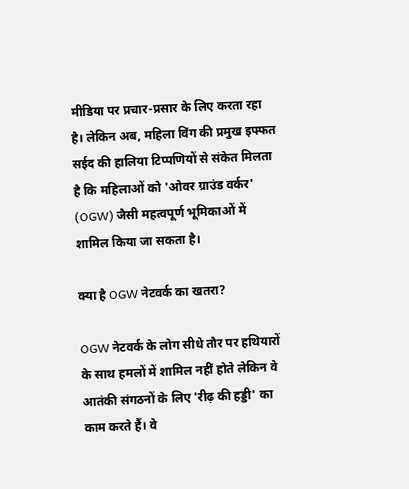मीडिया पर प्रचार-प्रसार के लिए करता रहा है। लेकिन अब, महिला विंग की प्रमुख इफ्फत सईद की हालिया टिप्पणियों से संकेत मिलता है कि महिलाओं को 'ओवर ग्राउंड वर्कर' (OGW) जैसी महत्वपूर्ण भूमिकाओं में शामिल किया जा सकता है।

क्या है OGW नेटवर्क का खतरा?

OGW नेटवर्क के लोग सीधे तौर पर हथियारों के साथ हमलों में शामिल नहीं होते लेकिन वे आतंकी संगठनों के लिए 'रीढ़ की हड्डी' का काम करते हैं। वे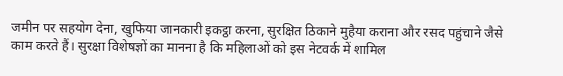जमीन पर सहयोग देना, खुफिया जानकारी इकट्ठा करना, सुरक्षित ठिकाने मुहैया कराना और रसद पहुंचाने जैसे काम करते हैं। सुरक्षा विशेषज्ञों का मानना है कि महिलाओं को इस नेटवर्क में शामिल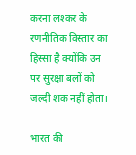करना लश्कर के रणनीतिक विस्तार का हिस्सा है क्योंकि उन पर सुरक्षा बलों को जल्दी शक नहीं होता।

भारत की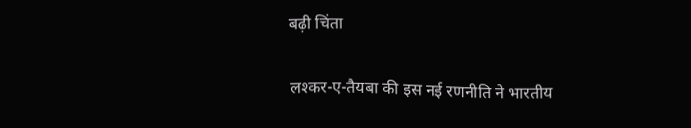बढ़ी चिंता

लश्कर-ए-तैयबा की इस नई रणनीति ने भारतीय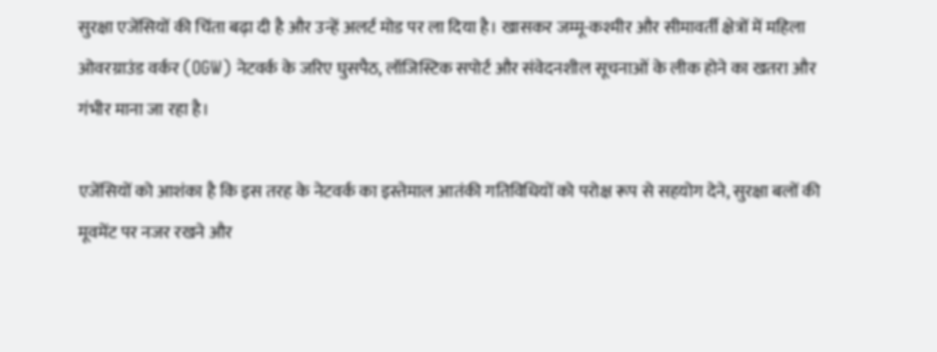सुरक्षा एजेंसियों की चिंता बढ़ा दी है और उन्हें अलर्ट मोड पर ला दिया है। खासकर जम्मू-कश्मीर और सीमावर्ती क्षेत्रों में महिला ओवरग्राउंड वर्कर (OGW) नेटवर्क के जरिए घुसपैठ, लॉजिस्टिक सपोर्ट और संवेदनशील सूचनाओं के लीक होने का खतरा और गंभीर माना जा रहा है।

एजेंसियों को आशंका है कि इस तरह के नेटवर्क का इस्तेमाल आतंकी गतिविधियों को परोक्ष रूप से सहयोग देने, सुरक्षा बलों की मूवमेंट पर नजर रखने और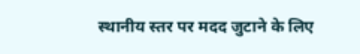स्थानीय स्तर पर मदद जुटाने के लिए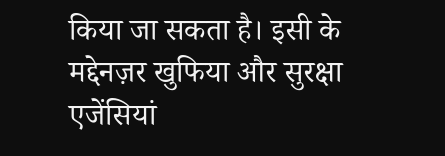किया जा सकता है। इसी के मद्देनज़र खुफिया और सुरक्षा एजेंसियां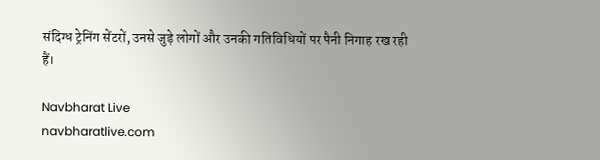संदिग्ध ट्रेनिंग सेंटरों, उनसे जुड़े लोगों और उनकी गतिविधियों पर पैनी निगाह रख रही हैं।

Navbharat Live
navbharatlive.com